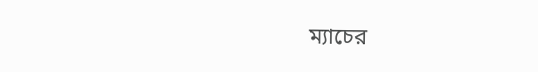ম্যাচের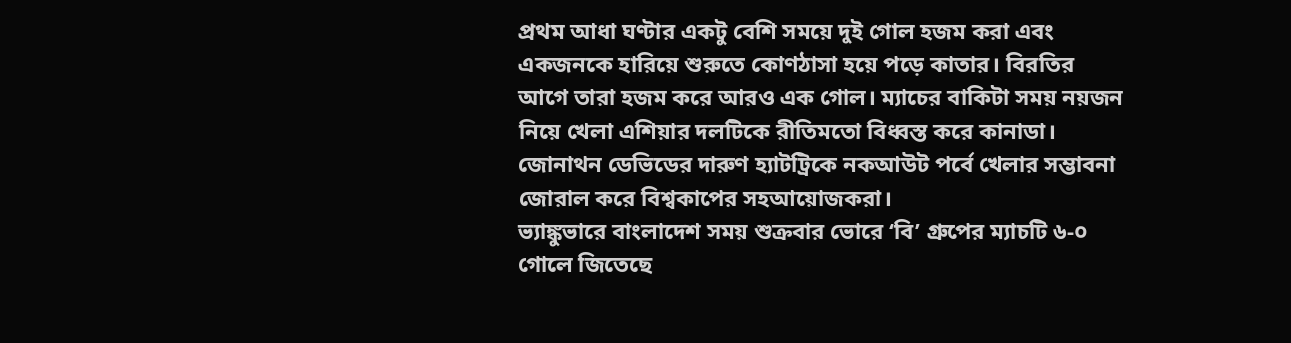প্রথম আধা ঘণ্টার একটু বেশি সময়ে দুই গোল হজম করা এবং একজনকে হারিয়ে শুরুতে কোণঠাসা হয়ে পড়ে কাতার। বিরতির আগে তারা হজম করে আরও এক গোল। ম্যাচের বাকিটা সময় নয়জন নিয়ে খেলা এশিয়ার দলটিকে রীতিমতো বিধ্বস্ত করে কানাডা। জোনাথন ডেভিডের দারুণ হ্যাটট্রিকে নকআউট পর্বে খেলার সম্ভাবনা জোরাল করে বিশ্বকাপের সহআয়োজকরা।
ভ্যাঙ্কুভারে বাংলাদেশ সময় শুক্রবার ভোরে ‘বি’ গ্রুপের ম্যাচটি ৬-০ গোলে জিতেছে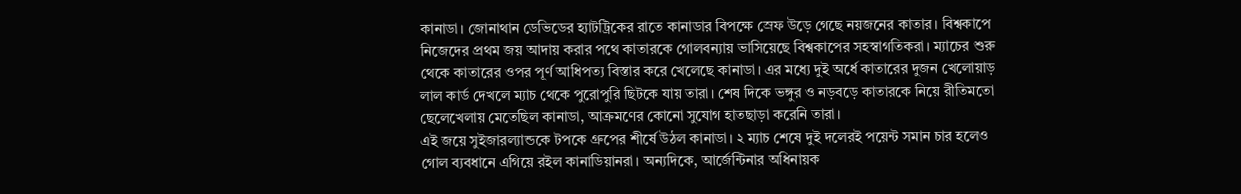কানাডা। জোনাথান ডেভিডের হ্যাটট্রিকের রাতে কানাডার বিপক্ষে স্রেফ উড়ে গেছে নয়জনের কাতার। বিশ্বকাপে নিজেদের প্রথম জয় আদায় করার পথে কাতারকে গোলবন্যায় ভাসিয়েছে বিশ্বকাপের সহস্বাগতিকরা। ম্যাচের শুরু থেকে কাতারের ওপর পূর্ণ আধিপত্য বিস্তার করে খেলেছে কানাডা। এর মধ্যে দুই অর্ধে কাতারের দুজন খেলোয়াড় লাল কার্ড দেখলে ম্যাচ থেকে পুরোপুরি ছিটকে যায় তারা। শেষ দিকে ভঙ্গুর ও নড়বড়ে কাতারকে নিয়ে রীতিমতো ছেলেখেলায় মেতেছিল কানাডা, আক্রমণের কোনো সুযোগ হাতছাড়া করেনি তারা।
এই জয়ে সুইজারল্যান্ডকে টপকে গ্রুপের শীর্ষে উঠল কানাডা। ২ ম্যাচ শেষে দুই দলেরই পয়েন্ট সমান চার হলেও গোল ব্যবধানে এগিয়ে রইল কানাডিয়ানরা। অন্যদিকে, আর্জেন্টিনার অধিনায়ক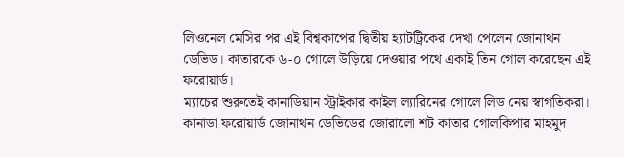লিওনেল মেসির পর এই বিশ্বকাপের দ্বিতীয় হ্যাটট্রিকের দেখা পেলেন জোনাথন ডেভিড। কাতারকে ৬-০ গোলে উড়িয়ে দেওয়ার পথে একাই তিন গোল করেছেন এই ফরোয়ার্ড।
ম্যাচের শুরুতেই কানাডিয়ান স্ট্রাইকার কাইল ল্যারিনের গোলে লিড নেয় স্বাগতিকরা। কানাডা ফরোয়ার্ড জোনাথন ডেভিডের জোরালো শট কাতার গোলকিপার মাহমুদ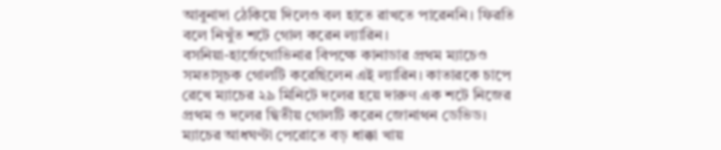আবুনাদা ঠেকিয়ে দিলেও বল হাতে রাখতে পারেননি। ফিরতি বলে নিখুঁত শটে গোল করেন ল্যারিন।
বসনিয়া-হার্জেগোভিনার বিপক্ষে কানাডার প্রথম ম্যাচেও সমতাসূচক গোলটি করেছিলেন এই ল্যারিন। কাতারকে চাপে রেখে ম্যাচের ২৯ মিনিটে দলের হয়ে দারুণ এক শটে নিজের প্রথম ও দলের দ্বিতীয় গোলটি করেন জোনাথন ডেভিড।
ম্যাচের আধঘণ্টা পেরোতে বড় ধাক্কা খায়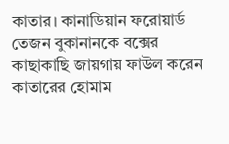কাতার। কানাডিয়ান ফরোয়ার্ড তেজন বুকানানকে বক্সের কাছাকাছি জায়গায় ফাউল করেন কাতারের হোমাম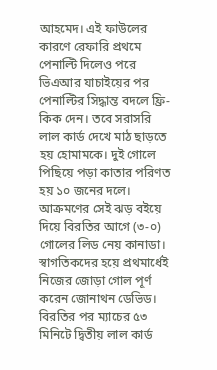আহমেদ। এই ফাউলের কারণে রেফারি প্রথমে পেনাল্টি দিলেও পরে ভিএআর যাচাইয়ের পর পেনাল্টির সিদ্ধান্ত বদলে ফ্রি-কিক দেন। তবে সরাসরি লাল কার্ড দেখে মাঠ ছাড়তে হয় হোমামকে। দুই গোলে পিছিয়ে পড়া কাতার পরিণত হয় ১০ জনের দলে। আক্রমণের সেই ঝড় বইয়ে দিয়ে বিরতির আগে (৩-০) গোলের লিড নেয় কানাডা। স্বাগতিকদের হয়ে প্রথমার্ধেই নিজের জোড়া গোল পূর্ণ করেন জোনাথন ডেভিড।
বিরতির পর ম্যাচের ৫৩ মিনিটে দ্বিতীয় লাল কার্ড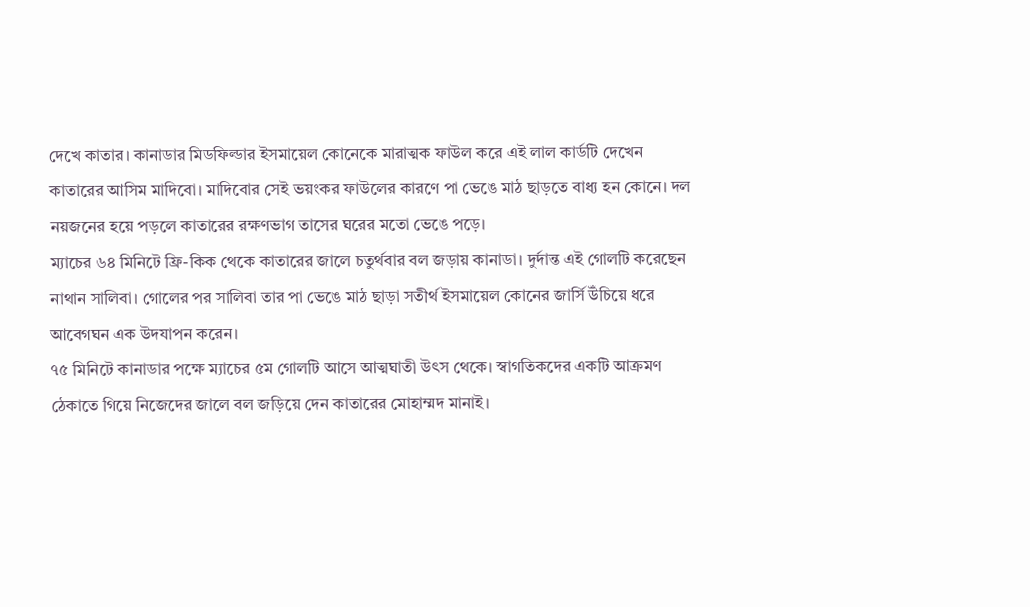দেখে কাতার। কানাডার মিডফিল্ডার ইসমায়েল কোনেকে মারাত্মক ফাউল করে এই লাল কার্ডটি দেখেন কাতারের আসিম মাদিবো। মাদিবোর সেই ভয়ংকর ফাউলের কারণে পা ভেঙে মাঠ ছাড়তে বাধ্য হন কোনে। দল নয়জনের হয়ে পড়লে কাতারের রক্ষণভাগ তাসের ঘরের মতো ভেঙে পড়ে।
ম্যাচের ৬৪ মিনিটে ফ্রি-কিক থেকে কাতারের জালে চতুর্থবার বল জড়ায় কানাডা। দুর্দান্ত এই গোলটি করেছেন নাথান সালিবা। গোলের পর সালিবা তার পা ভেঙে মাঠ ছাড়া সতীর্থ ইসমায়েল কোনের জার্সি উঁচিয়ে ধরে আবেগঘন এক উদযাপন করেন।
৭৫ মিনিটে কানাডার পক্ষে ম্যাচের ৫ম গোলটি আসে আত্মঘাতী উৎস থেকে। স্বাগতিকদের একটি আক্রমণ ঠেকাতে গিয়ে নিজেদের জালে বল জড়িয়ে দেন কাতারের মোহাম্মদ মানাই।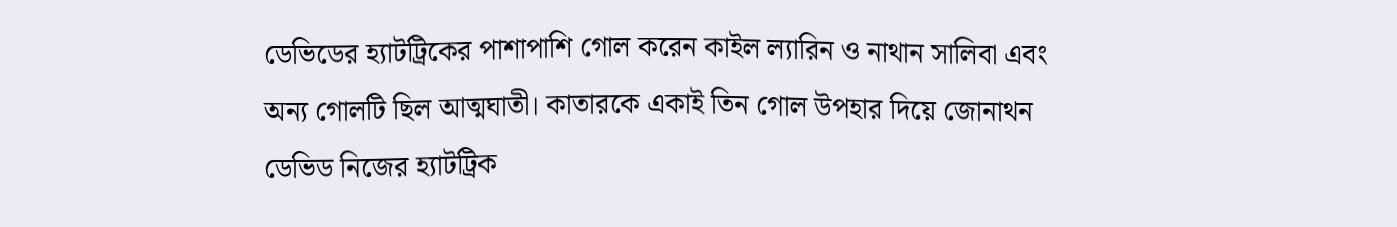ডেভিডের হ্যাটট্রিকের পাশাপাশি গোল করেন কাইল ল্যারিন ও নাথান সালিবা এবং অন্য গোলটি ছিল আত্মঘাতী। কাতারকে একাই তিন গোল উপহার দিয়ে জোনাথন ডেভিড নিজের হ্যাটট্রিক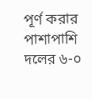পূর্ণ করার পাশাপাশি দলের ৬-০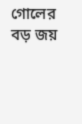গোলের বড় জয়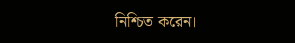নিশ্চিত করেন।